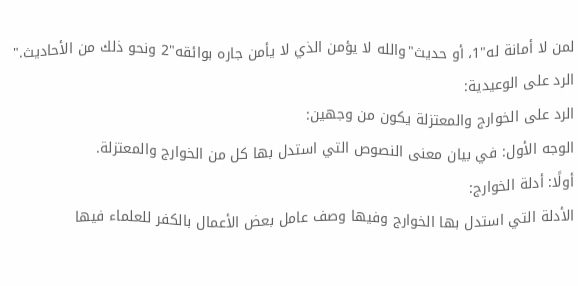لمن لا أمانة له"1، أو حديث"والله لا يؤمن الذي لا يأمن جاره بوائقه"2 ونحو ذلك من الأحاديث."
الرد على الوعيدية:
الرد على الخوارج والمعتزلة يكون من وجهين:
الوجه الأول: في بيان معنى النصوص التي استدل بها كل من الخوارج والمعتزلة.
أولًا: أدلة الخوارج:
الأدلة التي استدل بها الخوارج وفيها وصف عامل بعض الأعمال بالكفر للعلماء فيها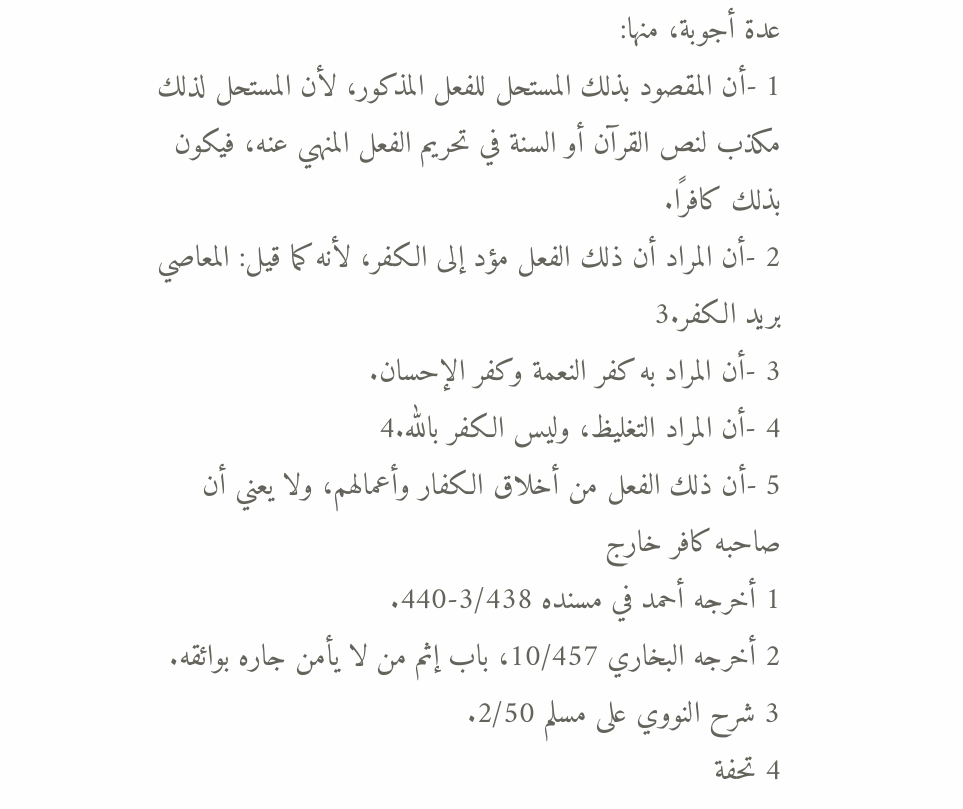عدة أجوبة، منها:
1 -أن المقصود بذلك المستحل للفعل المذكور، لأن المستحل لذلك مكذب لنص القرآن أو السنة في تحريم الفعل المنهي عنه، فيكون بذلك كافرًا.
2 -أن المراد أن ذلك الفعل مؤد إلى الكفر، لأنه كما قيل: المعاصي بريد الكفر.3
3 -أن المراد به كفر النعمة وكفر الإحسان.
4 -أن المراد التغليظ، وليس الكفر بالله.4
5 -أن ذلك الفعل من أخلاق الكفار وأعمالهم، ولا يعني أن صاحبه كافر خارج
1 أخرجه أحمد في مسنده 3/438-440.
2 أخرجه البخاري 10/457، باب إثم من لا يأمن جاره بوائقه.
3 شرح النووي على مسلم 2/50.
4 تحفة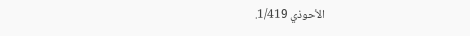الأحوذي 1/419.